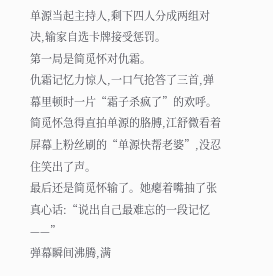单源当起主持人,剩下四人分成两组对决,输家自选卡牌接受惩罚。
第一局是简觅怀对仇霜。
仇霜记忆力惊人,一口气抢答了三首,弹幕里顿时一片“霜子杀疯了”的欢呼。简觅怀急得直拍单源的胳膊,江舒微看着屏幕上粉丝刷的“单源快帮老婆”,没忍住笑出了声。
最后还是简觅怀输了。她瘪着嘴抽了张真心话:“说出自己最难忘的一段记忆——”
弹幕瞬间沸腾,满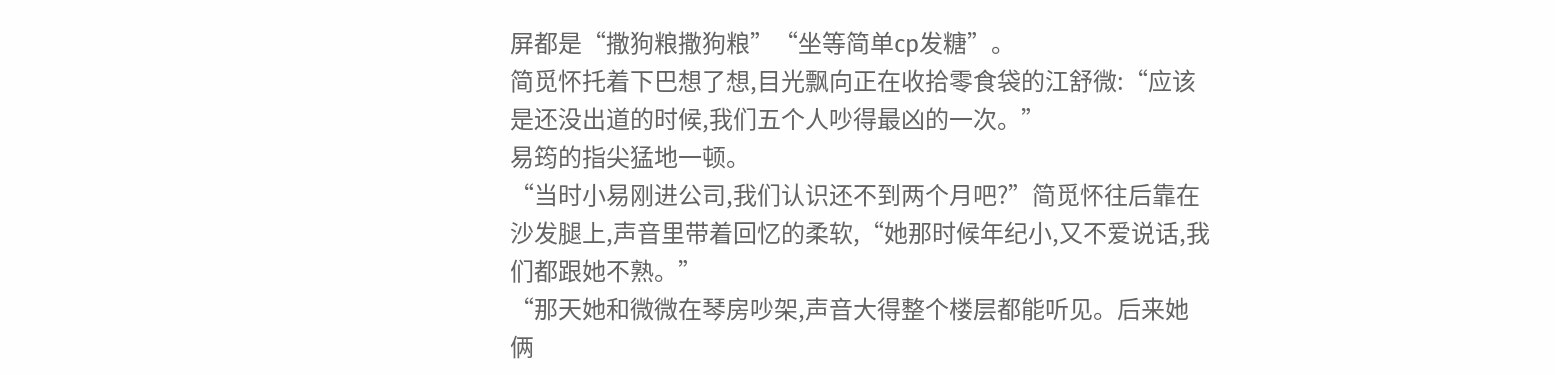屏都是“撒狗粮撒狗粮”“坐等简单cp发糖”。
简觅怀托着下巴想了想,目光飘向正在收拾零食袋的江舒微:“应该是还没出道的时候,我们五个人吵得最凶的一次。”
易筠的指尖猛地一顿。
“当时小易刚进公司,我们认识还不到两个月吧?”简觅怀往后靠在沙发腿上,声音里带着回忆的柔软,“她那时候年纪小,又不爱说话,我们都跟她不熟。”
“那天她和微微在琴房吵架,声音大得整个楼层都能听见。后来她俩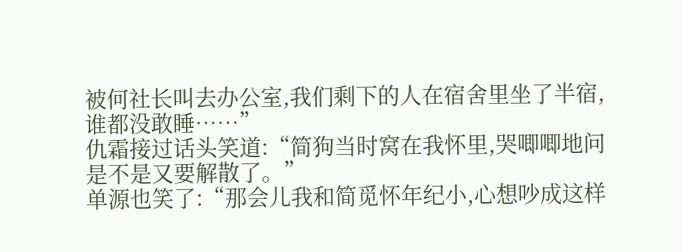被何社长叫去办公室,我们剩下的人在宿舍里坐了半宿,谁都没敢睡……”
仇霜接过话头笑道:“简狗当时窝在我怀里,哭唧唧地问是不是又要解散了。”
单源也笑了:“那会儿我和简觅怀年纪小,心想吵成这样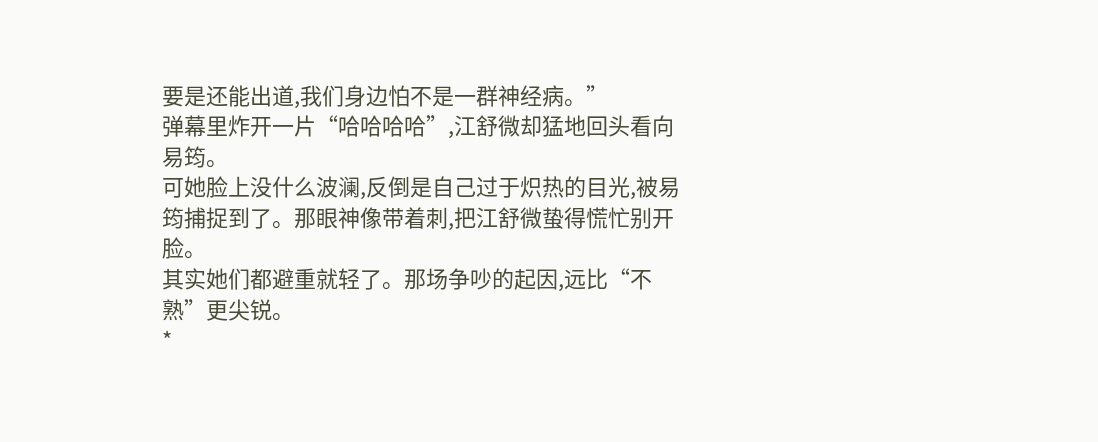要是还能出道,我们身边怕不是一群神经病。”
弹幕里炸开一片“哈哈哈哈”,江舒微却猛地回头看向易筠。
可她脸上没什么波澜,反倒是自己过于炽热的目光,被易筠捕捉到了。那眼神像带着刺,把江舒微蛰得慌忙别开脸。
其实她们都避重就轻了。那场争吵的起因,远比“不熟”更尖锐。
*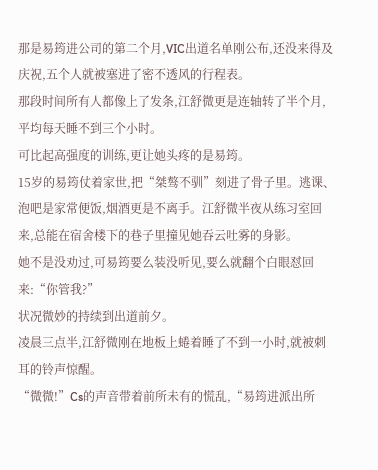那是易筠进公司的第二个月,VIC出道名单刚公布,还没来得及庆祝,五个人就被塞进了密不透风的行程表。
那段时间所有人都像上了发条,江舒微更是连轴转了半个月,平均每天睡不到三个小时。
可比起高强度的训练,更让她头疼的是易筠。
15岁的易筠仗着家世,把“桀骜不驯”刻进了骨子里。逃课、泡吧是家常便饭,烟酒更是不离手。江舒微半夜从练习室回来,总能在宿舍楼下的巷子里撞见她吞云吐雾的身影。
她不是没劝过,可易筠要么装没听见,要么就翻个白眼怼回来:“你管我?”
状况微妙的持续到出道前夕。
凌晨三点半,江舒微刚在地板上蜷着睡了不到一小时,就被刺耳的铃声惊醒。
“微微!”Cs的声音带着前所未有的慌乱,“易筠进派出所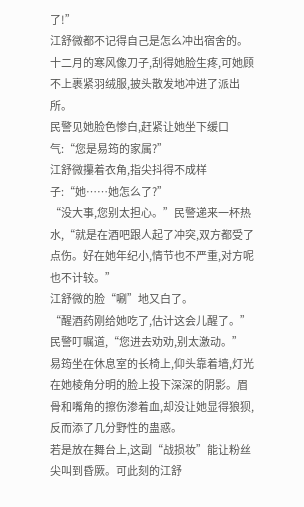了!”
江舒微都不记得自己是怎么冲出宿舍的。
十二月的寒风像刀子,刮得她脸生疼,可她顾不上裹紧羽绒服,披头散发地冲进了派出所。
民警见她脸色惨白,赶紧让她坐下缓口气:“您是易筠的家属?”
江舒微攥着衣角,指尖抖得不成样子:“她……她怎么了?”
“没大事,您别太担心。”民警递来一杯热水,“就是在酒吧跟人起了冲突,双方都受了点伤。好在她年纪小,情节也不严重,对方呢也不计较。”
江舒微的脸“唰”地又白了。
“醒酒药刚给她吃了,估计这会儿醒了。”民警叮嘱道,“您进去劝劝,别太激动。”
易筠坐在休息室的长椅上,仰头靠着墙,灯光在她棱角分明的脸上投下深深的阴影。眉骨和嘴角的擦伤渗着血,却没让她显得狼狈,反而添了几分野性的蛊惑。
若是放在舞台上,这副“战损妆”能让粉丝尖叫到昏厥。可此刻的江舒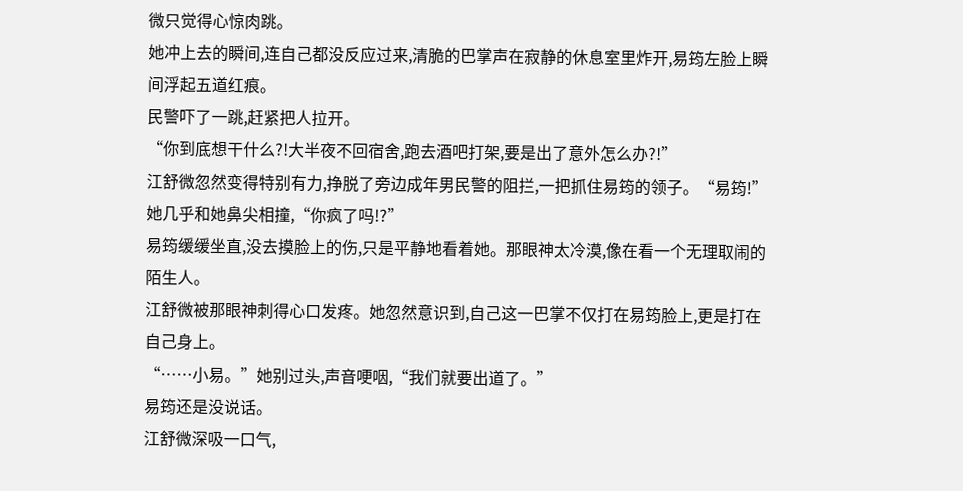微只觉得心惊肉跳。
她冲上去的瞬间,连自己都没反应过来,清脆的巴掌声在寂静的休息室里炸开,易筠左脸上瞬间浮起五道红痕。
民警吓了一跳,赶紧把人拉开。
“你到底想干什么?!大半夜不回宿舍,跑去酒吧打架,要是出了意外怎么办?!”
江舒微忽然变得特别有力,挣脱了旁边成年男民警的阻拦,一把抓住易筠的领子。“易筠!”她几乎和她鼻尖相撞,“你疯了吗!?”
易筠缓缓坐直,没去摸脸上的伤,只是平静地看着她。那眼神太冷漠,像在看一个无理取闹的陌生人。
江舒微被那眼神刺得心口发疼。她忽然意识到,自己这一巴掌不仅打在易筠脸上,更是打在自己身上。
“……小易。”她别过头,声音哽咽,“我们就要出道了。”
易筠还是没说话。
江舒微深吸一口气,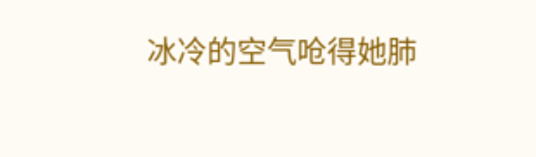冰冷的空气呛得她肺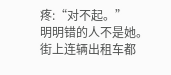疼:“对不起。”
明明错的人不是她。
街上连辆出租车都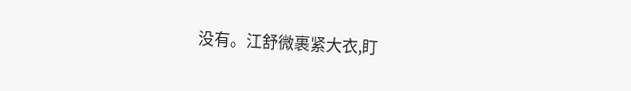没有。江舒微裹紧大衣,盯